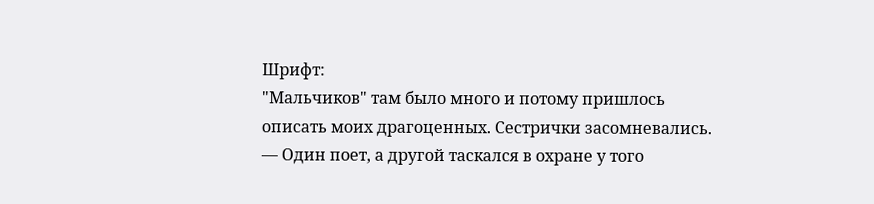Шрифт:
"Мальчиков" там было много и потому пришлось описать моих драгоценных. Сестрички засомневались.
— Один поет, а другой таскался в охране у того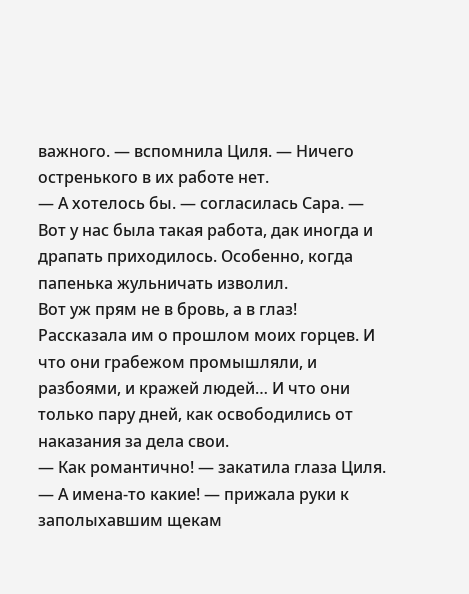важного. — вспомнила Циля. — Ничего остренького в их работе нет.
— А хотелось бы. — согласилась Сара. — Вот у нас была такая работа, дак иногда и драпать приходилось. Особенно, когда папенька жульничать изволил.
Вот уж прям не в бровь, а в глаз! Рассказала им о прошлом моих горцев. И что они грабежом промышляли, и разбоями, и кражей людей… И что они только пару дней, как освободились от наказания за дела свои.
— Как романтично! — закатила глаза Циля.
— А имена-то какие! — прижала руки к заполыхавшим щекам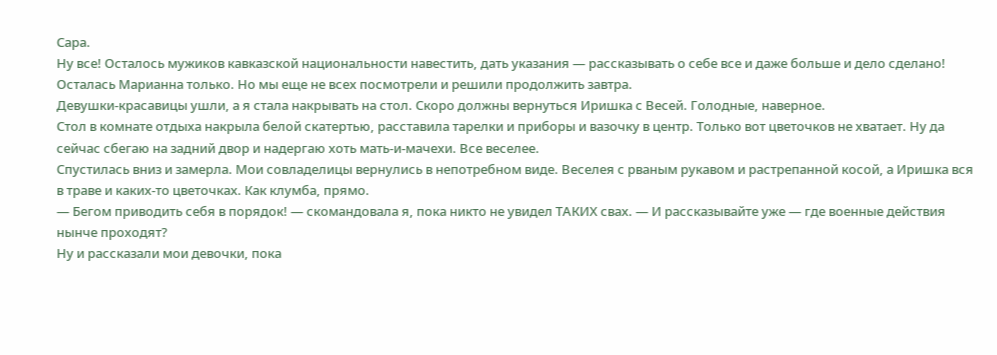Сара.
Ну все! Осталось мужиков кавказской национальности навестить, дать указания — рассказывать о себе все и даже больше и дело сделано!
Осталась Марианна только. Но мы еще не всех посмотрели и решили продолжить завтра.
Девушки-красавицы ушли, а я стала накрывать на стол. Скоро должны вернуться Иришка с Весей. Голодные, наверное.
Стол в комнате отдыха накрыла белой скатертью, расставила тарелки и приборы и вазочку в центр. Только вот цветочков не хватает. Ну да сейчас сбегаю на задний двор и надергаю хоть мать-и-мачехи. Все веселее.
Спустилась вниз и замерла. Мои совладелицы вернулись в непотребном виде. Веселея с рваным рукавом и растрепанной косой, а Иришка вся в траве и каких-то цветочках. Как клумба, прямо.
— Бегом приводить себя в порядок! — скомандовала я, пока никто не увидел ТАКИХ свах. — И рассказывайте уже — где военные действия нынче проходят?
Ну и рассказали мои девочки, пока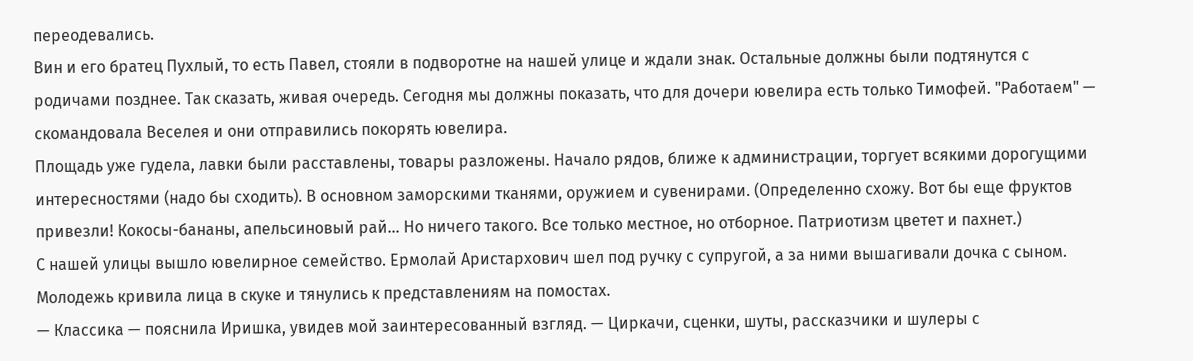переодевались.
Вин и его братец Пухлый, то есть Павел, стояли в подворотне на нашей улице и ждали знак. Остальные должны были подтянутся с родичами позднее. Так сказать, живая очередь. Сегодня мы должны показать, что для дочери ювелира есть только Тимофей. "Работаем" — скомандовала Веселея и они отправились покорять ювелира.
Площадь уже гудела, лавки были расставлены, товары разложены. Начало рядов, ближе к администрации, торгует всякими дорогущими интересностями (надо бы сходить). В основном заморскими тканями, оружием и сувенирами. (Определенно схожу. Вот бы еще фруктов привезли! Кокосы-бананы, апельсиновый рай… Но ничего такого. Все только местное, но отборное. Патриотизм цветет и пахнет.)
С нашей улицы вышло ювелирное семейство. Ермолай Аристархович шел под ручку с супругой, а за ними вышагивали дочка с сыном. Молодежь кривила лица в скуке и тянулись к представлениям на помостах.
— Классика — пояснила Иришка, увидев мой заинтересованный взгляд. — Циркачи, сценки, шуты, рассказчики и шулеры с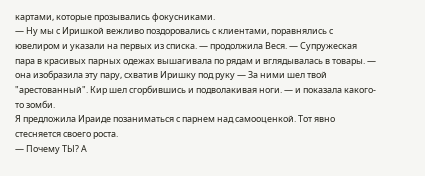картами, которые прозывались фокусниками.
— Ну мы с Иришкой вежливо поздоровались с клиентами, поравнялись с ювелиром и указали на первых из списка. — продолжила Веся. — Супружеская пара в красивых парных одежах вышагивала по рядам и вглядывалась в товары. — она изобразила эту пару, схватив Иришку под руку — За ними шел твой "арестованный". Кир шел сгорбившись и подволакивая ноги. — и показала какого-то зомби.
Я предложила Ираиде позаниматься с парнем над самооценкой. Тот явно стесняется своего роста.
— Почему ТЫ? А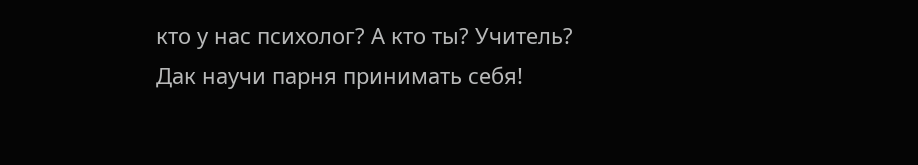кто у нас психолог? А кто ты? Учитель? Дак научи парня принимать себя!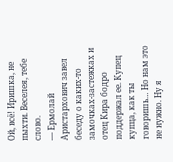Ой, всё! Иришка, не пыхти. Веселея, тебе слово.
— Ермолай Аристархович завел беседу о каких-то замочках-застежках и отец Кира бодро поддержал ее. Купец купца, как ты говоришь… Но нам это не нужно. Ну я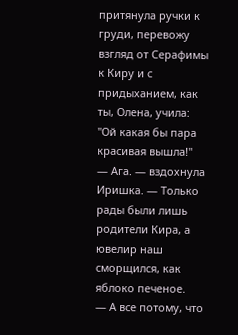притянула ручки к груди, перевожу взгляд от Серафимы к Киру и с придыханием, как ты, Олена, учила: "Ой какая бы пара красивая вышла!"
— Ага. — вздохнула Иришка. — Только рады были лишь родители Кира, а ювелир наш сморщился, как яблоко печеное.
— А все потому, что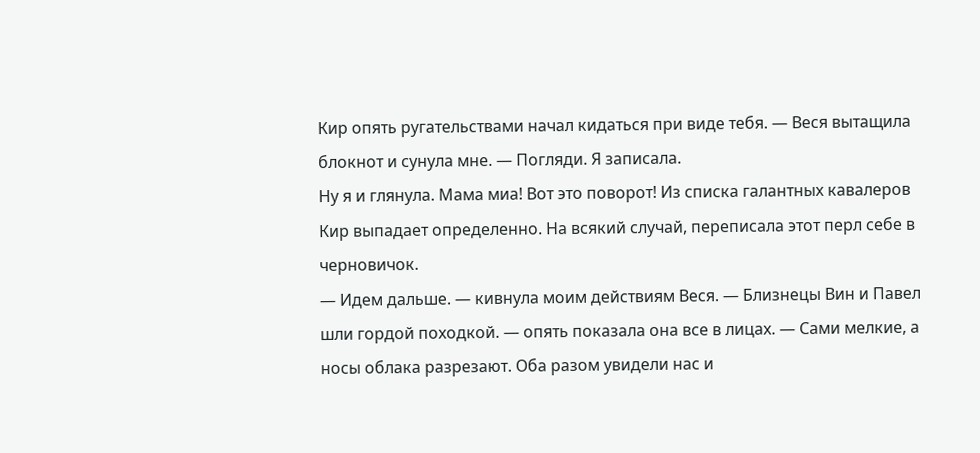Кир опять ругательствами начал кидаться при виде тебя. — Веся вытащила блокнот и сунула мне. — Погляди. Я записала.
Ну я и глянула. Мама миа! Вот это поворот! Из списка галантных кавалеров Кир выпадает определенно. На всякий случай, переписала этот перл себе в черновичок.
— Идем дальше. — кивнула моим действиям Веся. — Близнецы Вин и Павел шли гордой походкой. — опять показала она все в лицах. — Сами мелкие, а носы облака разрезают. Оба разом увидели нас и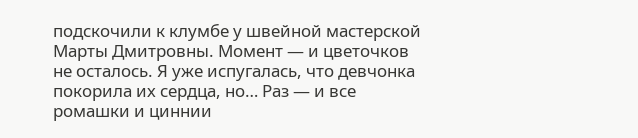подскочили к клумбе у швейной мастерской Марты Дмитровны. Момент — и цветочков не осталось. Я уже испугалась, что девчонка покорила их сердца, но… Раз — и все ромашки и циннии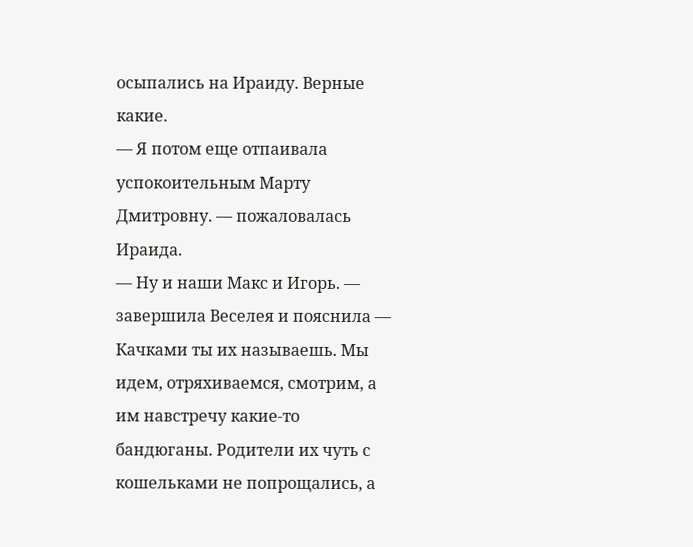осыпались на Ираиду. Верные какие.
— Я потом еще отпаивала успокоительным Марту Дмитровну. — пожаловалась Ираида.
— Ну и наши Макс и Игорь. — завершила Веселея и пояснила — Качками ты их называешь. Мы идем, отряхиваемся, смотрим, а им навстречу какие-то бандюганы. Родители их чуть с кошельками не попрощались, а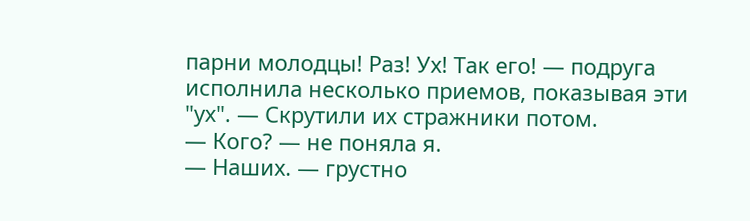парни молодцы! Раз! Ух! Так его! — подруга исполнила несколько приемов, показывая эти "ух". — Скрутили их стражники потом.
— Кого? — не поняла я.
— Наших. — грустно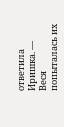ответила Иришка. — Веся попыталась их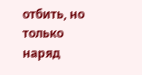отбить, но только наряд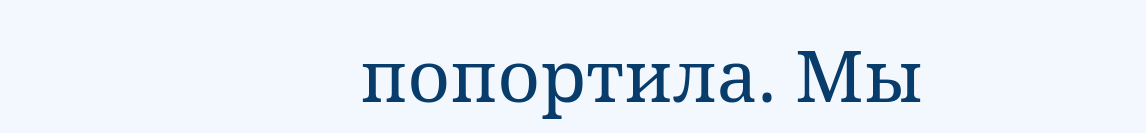попортила. Мы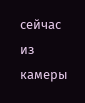сейчас из камеры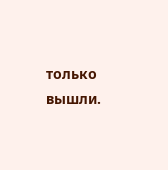только вышли.